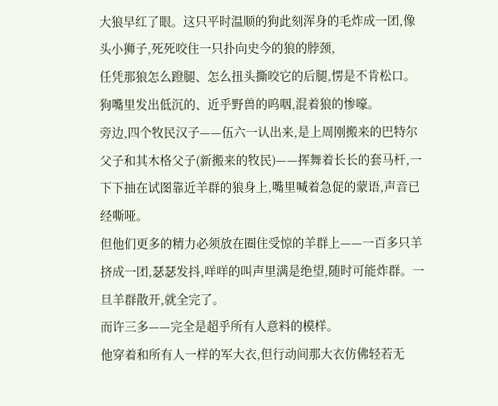大狼早红了眼。这只平时温顺的狗此刻浑身的毛炸成一团,像头小狮子,死死咬住一只扑向史今的狼的脖颈,
任凭那狼怎么蹬腿、怎么扭头撕咬它的后腿,愣是不肯松口。狗嘴里发出低沉的、近乎野兽的呜咽,混着狼的惨嚎。
旁边,四个牧民汉子——伍六一认出来,是上周刚搬来的巴特尔父子和其木格父子(新搬来的牧民)——挥舞着长长的套马杆,一下下抽在试图靠近羊群的狼身上,嘴里喊着急促的蒙语,声音已经嘶哑。
但他们更多的精力必须放在圈住受惊的羊群上——一百多只羊挤成一团,瑟瑟发抖,咩咩的叫声里满是绝望,随时可能炸群。一旦羊群散开,就全完了。
而许三多——完全是超乎所有人意料的模样。
他穿着和所有人一样的军大衣,但行动间那大衣仿佛轻若无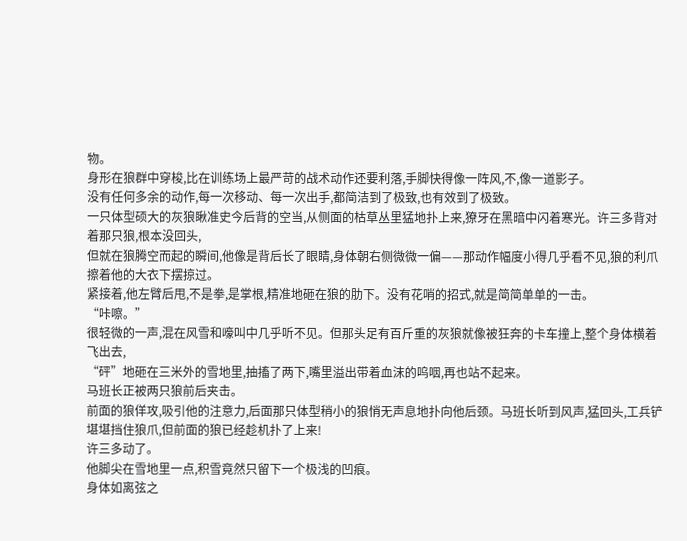物。
身形在狼群中穿梭,比在训练场上最严苛的战术动作还要利落,手脚快得像一阵风,不,像一道影子。
没有任何多余的动作,每一次移动、每一次出手,都简洁到了极致,也有效到了极致。
一只体型硕大的灰狼瞅准史今后背的空当,从侧面的枯草丛里猛地扑上来,獠牙在黑暗中闪着寒光。许三多背对着那只狼,根本没回头,
但就在狼腾空而起的瞬间,他像是背后长了眼睛,身体朝右侧微微一偏——那动作幅度小得几乎看不见,狼的利爪擦着他的大衣下摆掠过。
紧接着,他左臂后甩,不是拳,是掌根,精准地砸在狼的肋下。没有花哨的招式,就是简简单单的一击。
“咔嚓。”
很轻微的一声,混在风雪和嚎叫中几乎听不见。但那头足有百斤重的灰狼就像被狂奔的卡车撞上,整个身体横着飞出去,
“砰”地砸在三米外的雪地里,抽搐了两下,嘴里溢出带着血沫的呜咽,再也站不起来。
马班长正被两只狼前后夹击。
前面的狼佯攻,吸引他的注意力,后面那只体型稍小的狼悄无声息地扑向他后颈。马班长听到风声,猛回头,工兵铲堪堪挡住狼爪,但前面的狼已经趁机扑了上来!
许三多动了。
他脚尖在雪地里一点,积雪竟然只留下一个极浅的凹痕。
身体如离弦之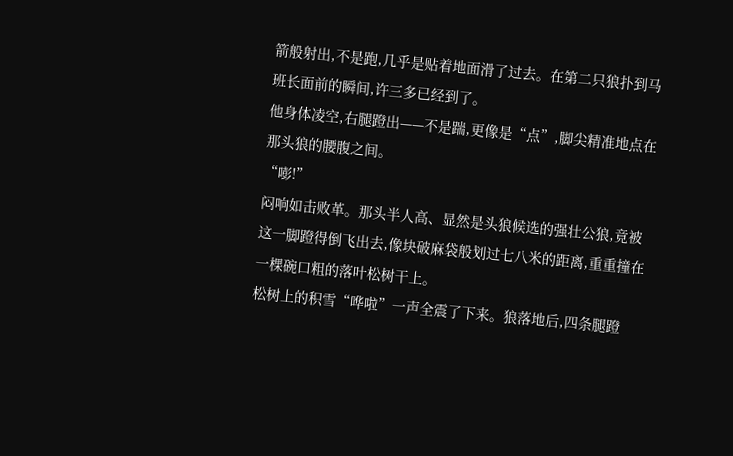箭般射出,不是跑,几乎是贴着地面滑了过去。在第二只狼扑到马班长面前的瞬间,许三多已经到了。
他身体凌空,右腿蹬出——不是踹,更像是“点”,脚尖精准地点在那头狼的腰腹之间。
“嘭!”
闷响如击败革。那头半人高、显然是头狼候选的强壮公狼,竟被这一脚蹬得倒飞出去,像块破麻袋般划过七八米的距离,重重撞在一棵碗口粗的落叶松树干上。
松树上的积雪“哗啦”一声全震了下来。狼落地后,四条腿蹬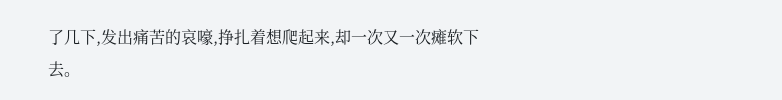了几下,发出痛苦的哀嚎,挣扎着想爬起来,却一次又一次瘫软下去。